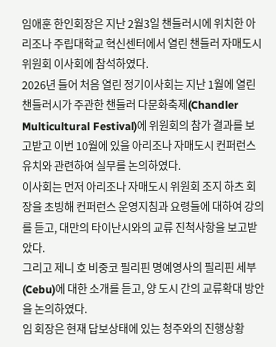임애훈 한인회장은 지난 2월3일 챈들러시에 위치한 아리조나 주립대학교 혁신센터에서 열린 챈들러 자매도시 위원회 이사회에 참석하였다.
2026년 들어 처음 열린 정기이사회는 지난 1월에 열린 챈들러시가 주관한 챈들러 다문화축제(Chandler Multicultural Festival)에 위원회의 참가 결과를 보고받고 이번 10월에 있을 아리조나 자매도시 컨퍼런스 유치와 관련하여 실무를 논의하였다.
이사회는 먼저 아리조나 자매도시 위원회 조지 하츠 회장을 초빙해 컨퍼런스 운영지침과 요령들에 대하여 강의를 듣고, 대만의 타이난시와의 교류 진척사항을 보고받았다.
그리고 제니 호 비중코 필리핀 명예영사의 필리핀 세부(Cebu)에 대한 소개를 듣고, 양 도시 간의 교류확대 방안을 논의하였다.
임 회장은 현재 답보상태에 있는 청주와의 진행상황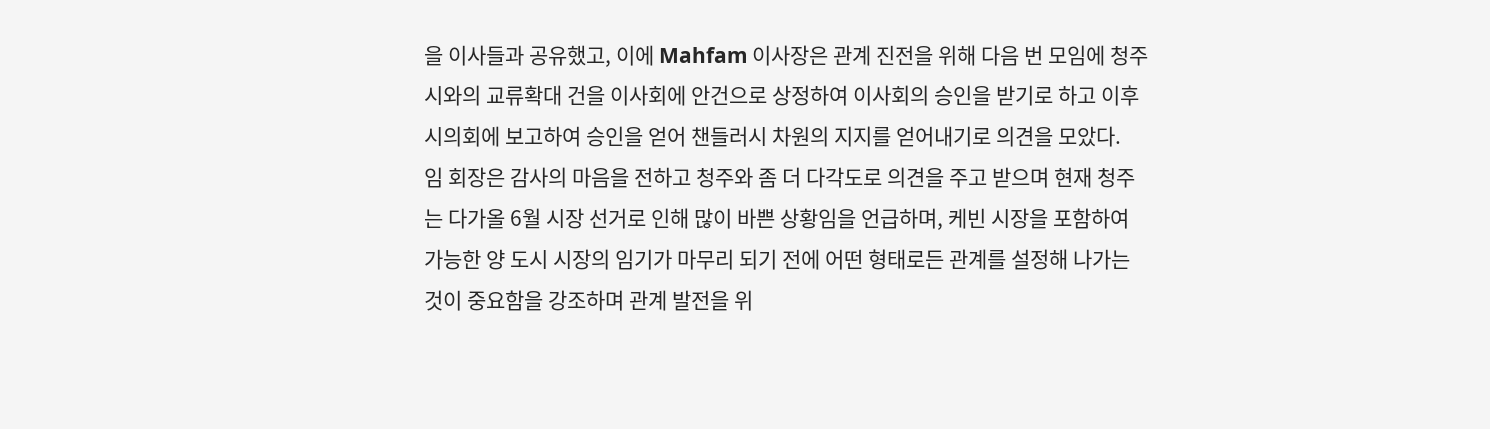을 이사들과 공유했고, 이에 Mahfam 이사장은 관계 진전을 위해 다음 번 모임에 청주시와의 교류확대 건을 이사회에 안건으로 상정하여 이사회의 승인을 받기로 하고 이후 시의회에 보고하여 승인을 얻어 챈들러시 차원의 지지를 얻어내기로 의견을 모았다.
임 회장은 감사의 마음을 전하고 청주와 좀 더 다각도로 의견을 주고 받으며 현재 청주는 다가올 6월 시장 선거로 인해 많이 바쁜 상황임을 언급하며, 케빈 시장을 포함하여 가능한 양 도시 시장의 임기가 마무리 되기 전에 어떤 형태로든 관계를 설정해 나가는 것이 중요함을 강조하며 관계 발전을 위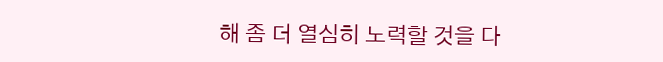해 좀 더 열심히 노력할 것을 다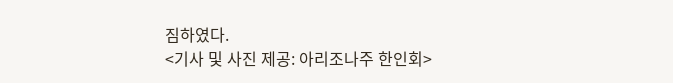짐하였다.
<기사 및 사진 제공: 아리조나주 한인회>